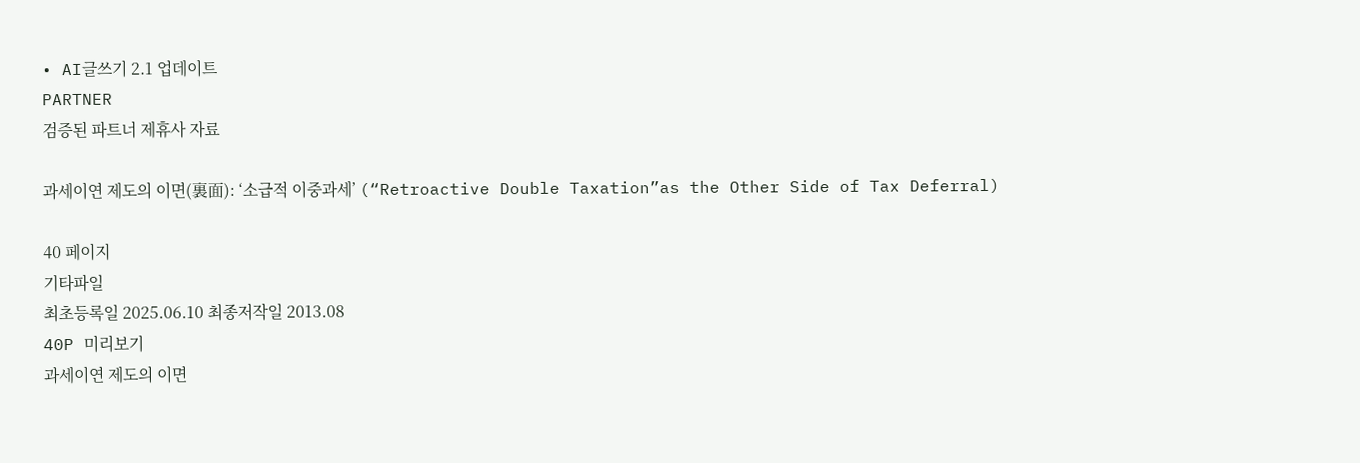• AI글쓰기 2.1 업데이트
PARTNER
검증된 파트너 제휴사 자료

과세이연 제도의 이면(裏面): ‘소급적 이중과세’ (“Retroactive Double Taxation”as the Other Side of Tax Deferral)

40 페이지
기타파일
최초등록일 2025.06.10 최종저작일 2013.08
40P 미리보기
과세이연 제도의 이면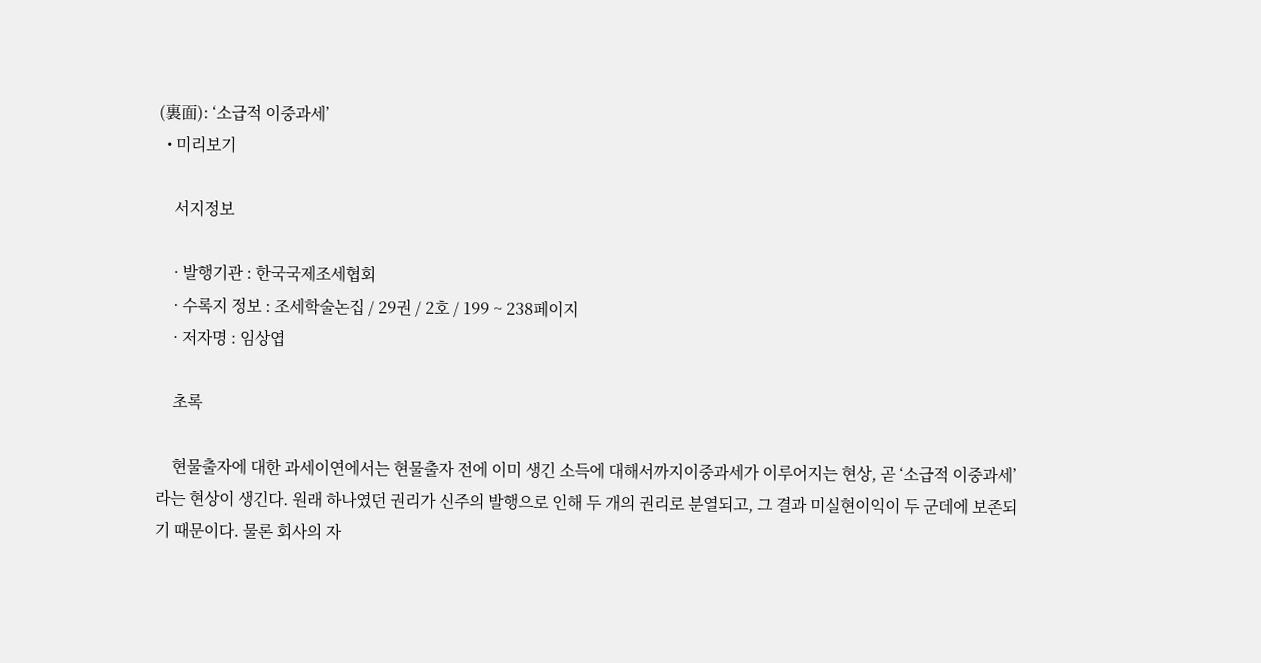(裏面): ‘소급적 이중과세’
  • 미리보기

    서지정보

    · 발행기관 : 한국국제조세협회
    · 수록지 정보 : 조세학술논집 / 29권 / 2호 / 199 ~ 238페이지
    · 저자명 : 임상엽

    초록

    현물출자에 대한 과세이연에서는 현물출자 전에 이미 생긴 소득에 대해서까지이중과세가 이루어지는 현상, 곧 ‘소급적 이중과세’라는 현상이 생긴다. 원래 하나였던 권리가 신주의 발행으로 인해 두 개의 권리로 분열되고, 그 결과 미실현이익이 두 군데에 보존되기 때문이다. 물론 회사의 자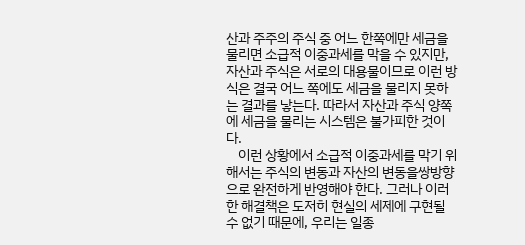산과 주주의 주식 중 어느 한쪽에만 세금을 물리면 소급적 이중과세를 막을 수 있지만, 자산과 주식은 서로의 대용물이므로 이런 방식은 결국 어느 쪽에도 세금을 물리지 못하는 결과를 낳는다. 따라서 자산과 주식 양쪽에 세금을 물리는 시스템은 불가피한 것이다.
    이런 상황에서 소급적 이중과세를 막기 위해서는 주식의 변동과 자산의 변동을쌍방향으로 완전하게 반영해야 한다. 그러나 이러한 해결책은 도저히 현실의 세제에 구현될 수 없기 때문에, 우리는 일종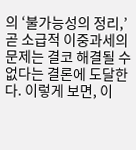의 ‘불가능성의 정리,’ 곧 소급적 이중과세의 문제는 결코 해결될 수 없다는 결론에 도달한다. 이렇게 보면, 이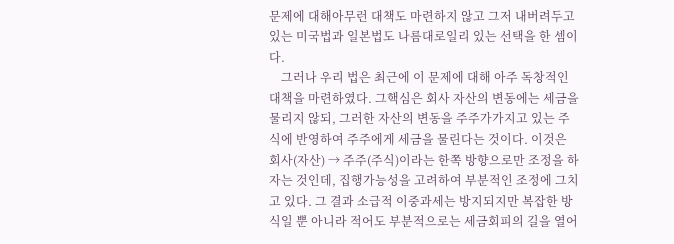문제에 대해아무런 대책도 마련하지 않고 그저 내버려두고 있는 미국법과 일본법도 나름대로일리 있는 선택을 한 셈이다.
    그러나 우리 법은 최근에 이 문제에 대해 아주 독창적인 대책을 마련하였다. 그핵심은 회사 자산의 변동에는 세금을 물리지 않되, 그러한 자산의 변동을 주주가가지고 있는 주식에 반영하여 주주에게 세금을 물린다는 것이다. 이것은 회사(자산) → 주주(주식)이라는 한쪽 방향으로만 조정을 하자는 것인데, 집행가능성을 고려하여 부분적인 조정에 그치고 있다. 그 결과 소급적 이중과세는 방지되지만 복잡한 방식일 뿐 아니라 적어도 부분적으로는 세금회피의 길을 열어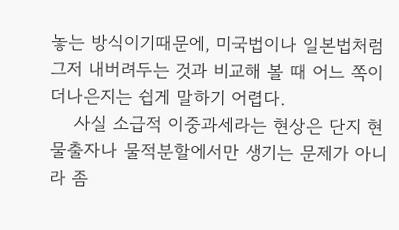놓는 방식이기때문에, 미국법이나 일본법처럼 그저 내버려두는 것과 비교해 볼 때 어느 쪽이 더나은지는 쉽게 말하기 어렵다.
    사실 소급적 이중과세라는 현상은 단지 현물출자나 물적분할에서만 생기는 문제가 아니라 좀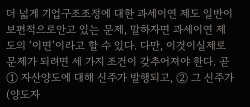더 넓게 기업구조조정에 대한 과세이연 제도 일반이 보편적으로안고 있는 문제, 말하자면 과세이연 제도의 ‘이면’이라고 할 수 있다. 다만, 이것이실제로 문제가 되려면 세 가지 조건이 갖추어져야 한다. 곧 ① 자산양도에 대해 신주가 발행되고, ② 그 신주가 (양도자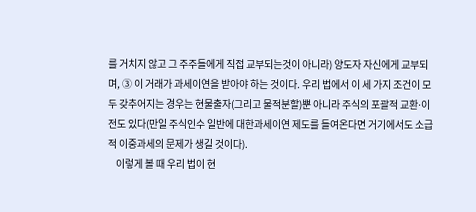를 거치지 않고 그 주주들에게 직접 교부되는것이 아니라) 양도자 자신에게 교부되며, ③ 이 거래가 과세이연을 받아야 하는 것이다. 우리 법에서 이 세 가지 조건이 모두 갖추어지는 경우는 현물출자(그리고 물적분할)뿐 아니라 주식의 포괄적 교환⋅이전도 있다(만일 주식인수 일반에 대한과세이연 제도를 들여온다면 거기에서도 소급적 이중과세의 문제가 생길 것이다).
    이렇게 볼 때 우리 법이 현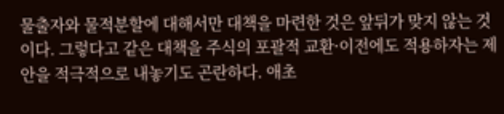물출자와 물적분할에 대해서만 대책을 마련한 것은 앞뒤가 맞지 않는 것이다. 그렇다고 같은 대책을 주식의 포괄적 교환⋅이전에도 적용하자는 제안을 적극적으로 내놓기도 곤란하다. 애초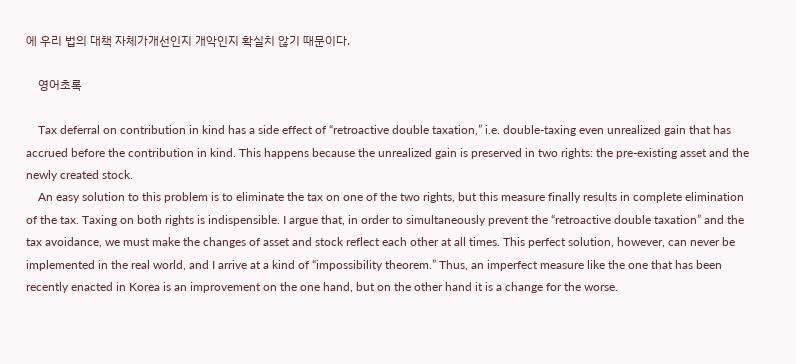에 우리 법의 대책 자체가개선인지 개악인지 확실치 않기 때문이다.

    영어초록

    Tax deferral on contribution in kind has a side effect of “retroactive double taxation,” i.e. double-taxing even unrealized gain that has accrued before the contribution in kind. This happens because the unrealized gain is preserved in two rights: the pre-existing asset and the newly created stock.
    An easy solution to this problem is to eliminate the tax on one of the two rights, but this measure finally results in complete elimination of the tax. Taxing on both rights is indispensible. I argue that, in order to simultaneously prevent the “retroactive double taxation” and the tax avoidance, we must make the changes of asset and stock reflect each other at all times. This perfect solution, however, can never be implemented in the real world, and I arrive at a kind of “impossibility theorem.” Thus, an imperfect measure like the one that has been recently enacted in Korea is an improvement on the one hand, but on the other hand it is a change for the worse.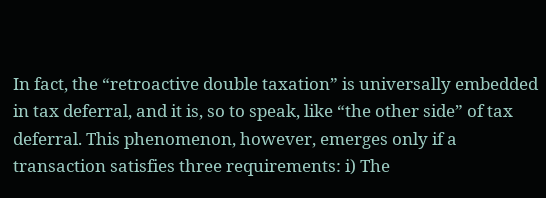In fact, the “retroactive double taxation” is universally embedded in tax deferral, and it is, so to speak, like “the other side” of tax deferral. This phenomenon, however, emerges only if a transaction satisfies three requirements: i) The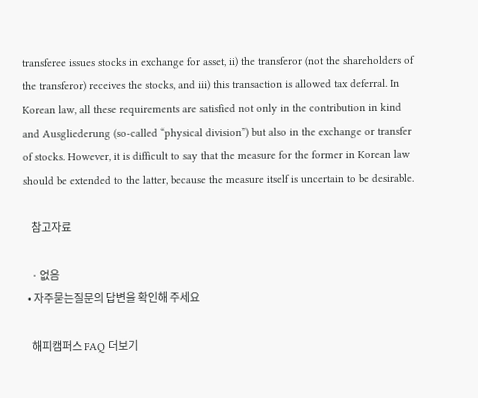transferee issues stocks in exchange for asset, ii) the transferor (not the shareholders of the transferor) receives the stocks, and iii) this transaction is allowed tax deferral. In Korean law, all these requirements are satisfied not only in the contribution in kind and Ausgliederung (so-called “physical division”) but also in the exchange or transfer of stocks. However, it is difficult to say that the measure for the former in Korean law should be extended to the latter, because the measure itself is uncertain to be desirable.

    참고자료

    · 없음
  • 자주묻는질문의 답변을 확인해 주세요

    해피캠퍼스 FAQ 더보기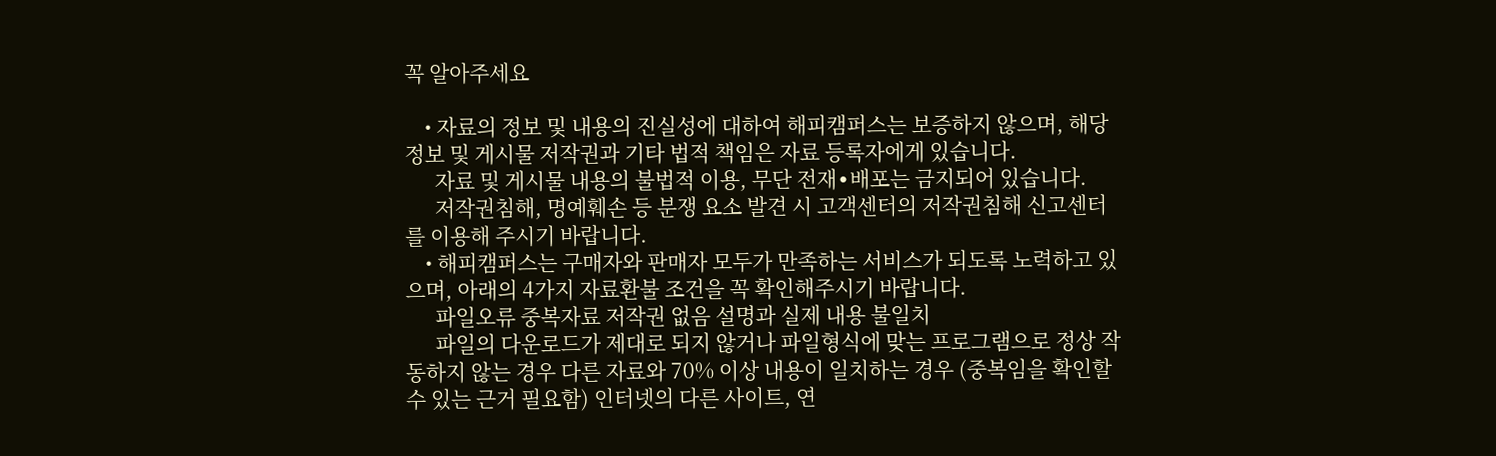꼭 알아주세요

    • 자료의 정보 및 내용의 진실성에 대하여 해피캠퍼스는 보증하지 않으며, 해당 정보 및 게시물 저작권과 기타 법적 책임은 자료 등록자에게 있습니다.
      자료 및 게시물 내용의 불법적 이용, 무단 전재∙배포는 금지되어 있습니다.
      저작권침해, 명예훼손 등 분쟁 요소 발견 시 고객센터의 저작권침해 신고센터를 이용해 주시기 바랍니다.
    • 해피캠퍼스는 구매자와 판매자 모두가 만족하는 서비스가 되도록 노력하고 있으며, 아래의 4가지 자료환불 조건을 꼭 확인해주시기 바랍니다.
      파일오류 중복자료 저작권 없음 설명과 실제 내용 불일치
      파일의 다운로드가 제대로 되지 않거나 파일형식에 맞는 프로그램으로 정상 작동하지 않는 경우 다른 자료와 70% 이상 내용이 일치하는 경우 (중복임을 확인할 수 있는 근거 필요함) 인터넷의 다른 사이트, 연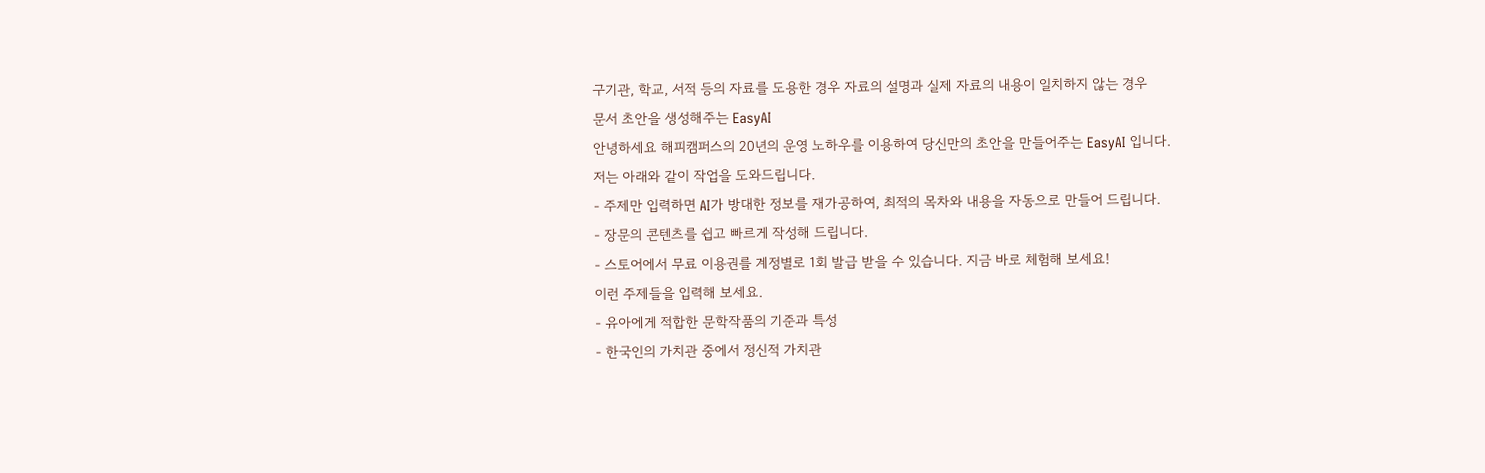구기관, 학교, 서적 등의 자료를 도용한 경우 자료의 설명과 실제 자료의 내용이 일치하지 않는 경우
문서 초안을 생성해주는 EasyAI
안녕하세요 해피캠퍼스의 20년의 운영 노하우를 이용하여 당신만의 초안을 만들어주는 EasyAI 입니다.
저는 아래와 같이 작업을 도와드립니다.
- 주제만 입력하면 AI가 방대한 정보를 재가공하여, 최적의 목차와 내용을 자동으로 만들어 드립니다.
- 장문의 콘텐츠를 쉽고 빠르게 작성해 드립니다.
- 스토어에서 무료 이용권를 계정별로 1회 발급 받을 수 있습니다. 지금 바로 체험해 보세요!
이런 주제들을 입력해 보세요.
- 유아에게 적합한 문학작품의 기준과 특성
- 한국인의 가치관 중에서 정신적 가치관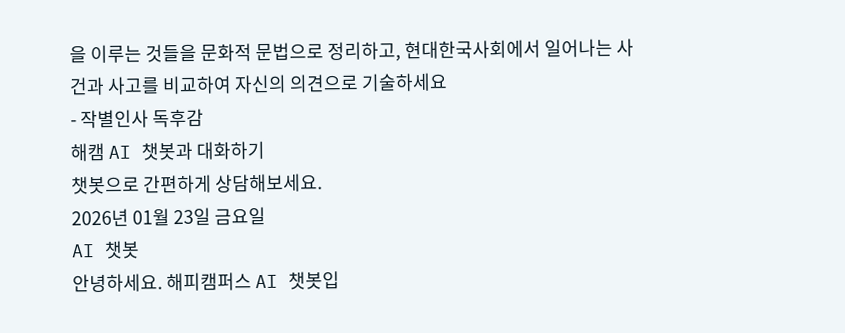을 이루는 것들을 문화적 문법으로 정리하고, 현대한국사회에서 일어나는 사건과 사고를 비교하여 자신의 의견으로 기술하세요
- 작별인사 독후감
해캠 AI 챗봇과 대화하기
챗봇으로 간편하게 상담해보세요.
2026년 01월 23일 금요일
AI 챗봇
안녕하세요. 해피캠퍼스 AI 챗봇입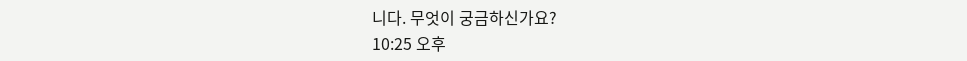니다. 무엇이 궁금하신가요?
10:25 오후